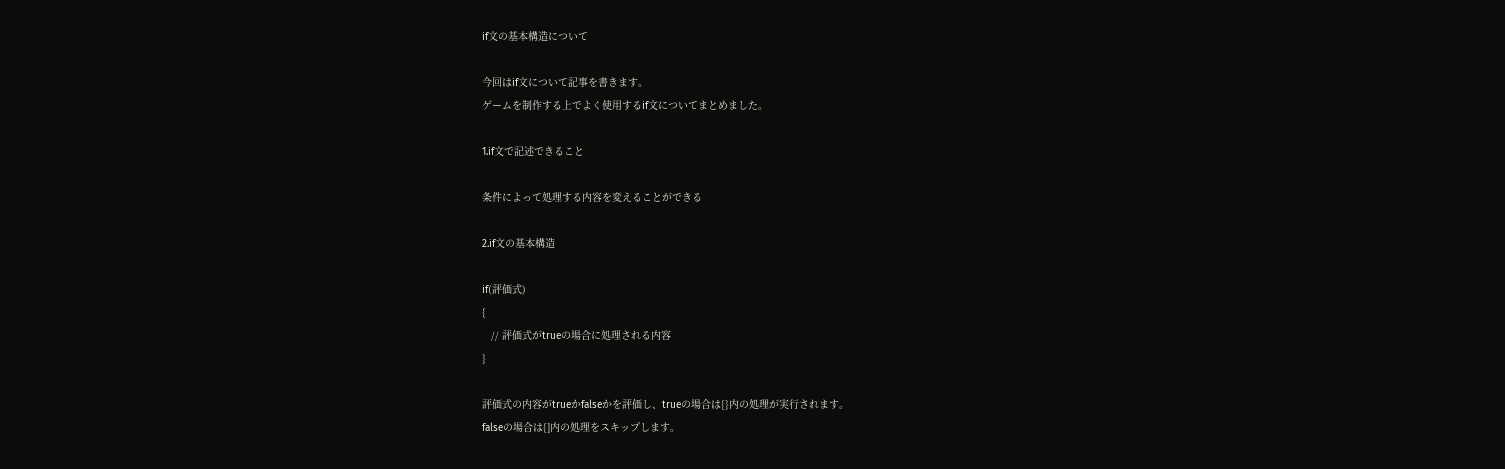if文の基本構造について

今回はif文について記事を書きます。
ゲームを制作する上でよく使用するif文についてまとめました。

1.if文で記述できること

条件によって処理する内容を変えることができる

2.if文の基本構造

if(評価式)
{
   // 評価式がtrueの場合に処理される内容
}

評価式の内容がtrueかfalseかを評価し、trueの場合は{}内の処理が実行されます。
falseの場合は{]内の処理をスキップします。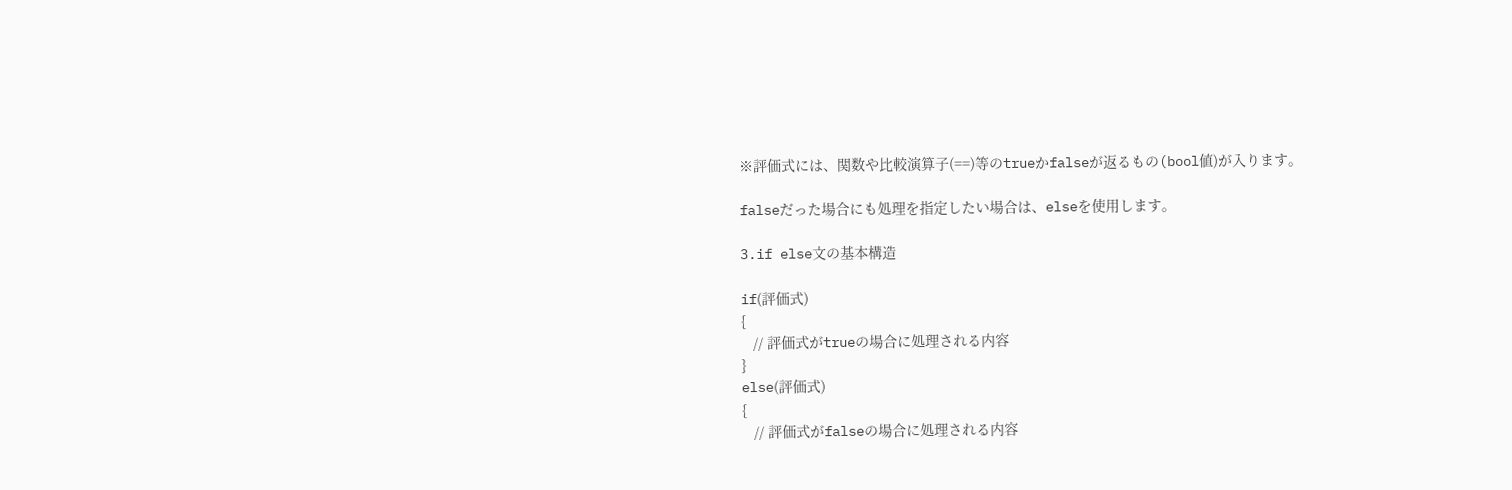※評価式には、関数や比較演算子(==)等のtrueかfalseが返るもの(bool値)が入ります。

falseだった場合にも処理を指定したい場合は、elseを使用します。

3.if else文の基本構造

if(評価式)
{
   // 評価式がtrueの場合に処理される内容
}
else(評価式)
{
   // 評価式がfalseの場合に処理される内容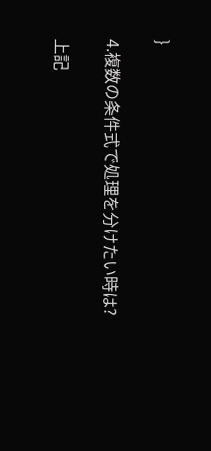}

4.複数の条件式で処理を分けたい時は?

上記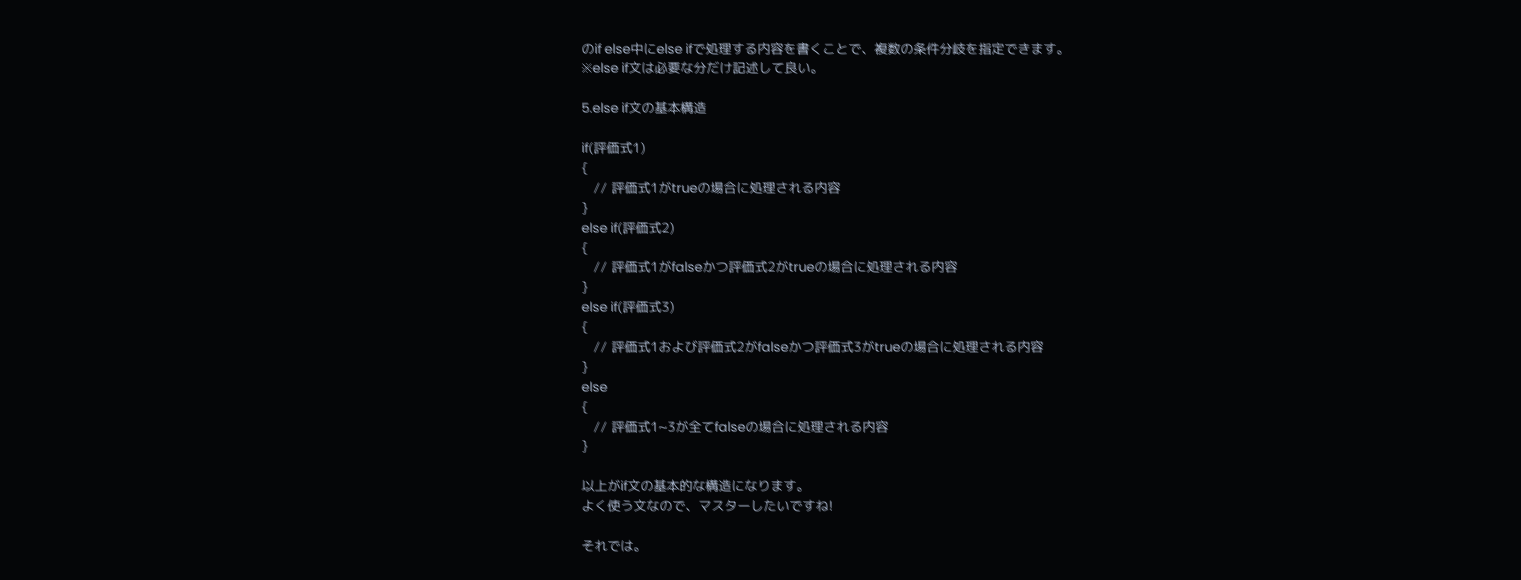のif else中にelse ifで処理する内容を書くことで、複数の条件分岐を指定できます。
※else if文は必要な分だけ記述して良い。

5.else if文の基本構造

if(評価式1)
{
   // 評価式1がtrueの場合に処理される内容
}
else if(評価式2)
{
   // 評価式1がfalseかつ評価式2がtrueの場合に処理される内容
}
else if(評価式3)
{
   // 評価式1および評価式2がfalseかつ評価式3がtrueの場合に処理される内容
}
else
{
   // 評価式1~3が全てfalseの場合に処理される内容
}

以上がif文の基本的な構造になります。
よく使う文なので、マスターしたいですね!

それでは。